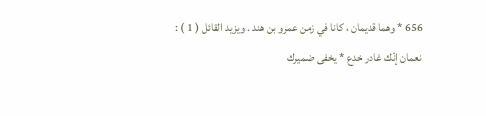656 * وهما قديمان ، كانا في زمن عمرو بن هند . ويزيد القائل ( 1 ) :
نعمان إنّك غادر خدع * يخفى ضميرك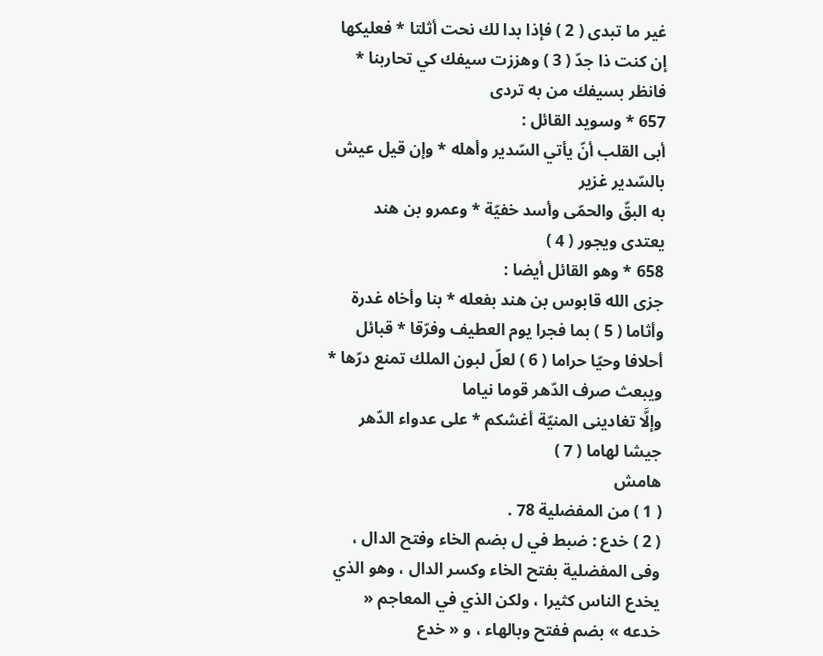غير ما تبدى ( 2 ) فإذا بدا لك نحت أثلتا * فعليكها إن كنت ذا جدّ ( 3 ) وهززت سيفك كي تحاربنا * فانظر بسيفك من به تردى
657 * وسويد القائل :
أبى القلب أنّ يأتي السّدير وأهله * وإن قيل عيش بالسّدير غزير
به البقّ والحمّى وأسد خفيّة * وعمرو بن هند يعتدى ويجور ( 4 )
658 * وهو القائل أيضا :
جزى الله قابوس بن هند بفعله * بنا وأخاه غدرة وأثاما ( 5 ) بما فجرا يوم العطيف وفرّقا * قبائل أحلافا وحيّا حراما ( 6 ) لعلّ لبون الملك تمنع درّها * ويبعث صرف الدّهر قوما نياما
وإلَّا تغادينى المنيّة أغشكم * على عدواء الدّهر جيشا لهاما ( 7 )
هامش
( 1 ) من المفضلية 78 .
( 2 ) خدع : ضبط في ل بضم الخاء وفتح الدال ، وفى المفضلية بفتح الخاء وكسر الدال ، وهو الذي يخدع الناس كثيرا ، ولكن الذي في المعاجم « خدعه » بضم ففتح وبالهاء ، و « خدع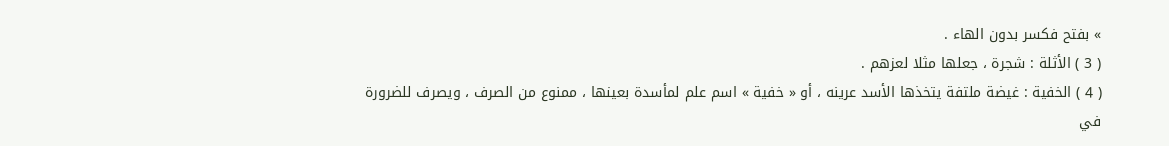» بفتح فكسر بدون الهاء .
( 3 ) الأثلة : شجرة ، جعلها مثلا لعزهم .
( 4 ) الخفية : غيضة ملتفة يتخذها الأسد عرينه ، أو « خفية » اسم علم لمأسدة بعينها ، ممنوع من الصرف ، ويصرف للضرورة في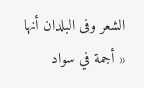الشعر وفى البلدان أنها « أجمة في سواد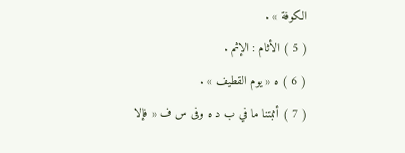الكوفة » .
( 5 ) الأثام : الإثم .
( 6 ) ه « يوم القطيف » .
( 7 ) أثبتنا ما في ب د ه وفى س ف « فإلا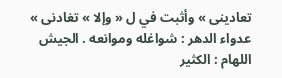تعادينى » وأثبت في ل « وإلا » تغادنى » عدواء الدهر : شواغله وموانعه . الجيش اللهام : الكثير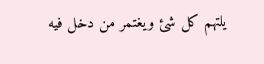يلتهم كل شئ ويغتمر من دخل فيه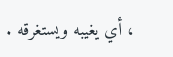، أي يغيبه ويستغرقه .